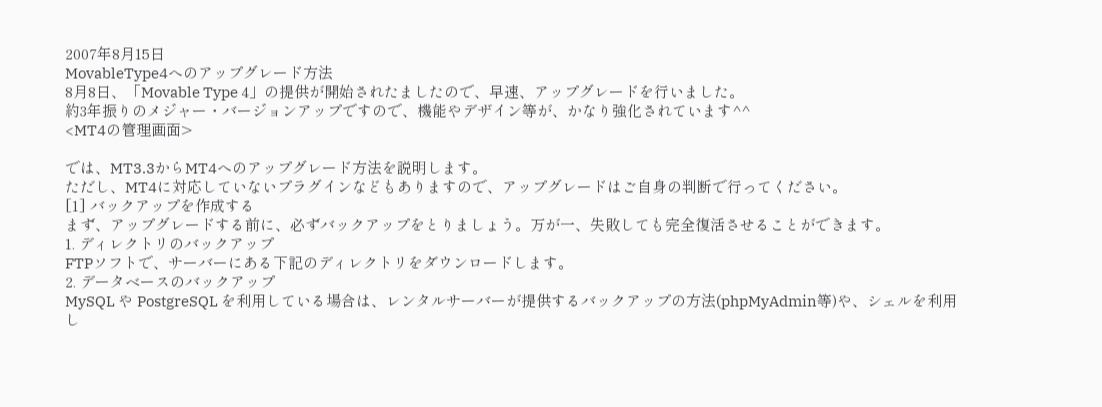2007年8月15日
MovableType4へのアップグレード方法
8月8日、「Movable Type 4」の提供が開始されたましたので、早速、アップグレードを行いました。
約3年振りのメジャー・バージョンアップですので、機能やデザイン等が、かなり強化されています^^
<MT4の管理画面>

では、MT3.3からMT4へのアップグレード方法を説明します。
ただし、MT4に対応していないプラグインなどもありますので、アップグレードはご自身の判断で行ってください。
[1] バックアップを作成する
まず、アップグレードする前に、必ずバックアップをとりましょう。万が一、失敗しても完全復活させることができます。
1. ディレクトリのバックアップ
FTPソフトで、サーバーにある下記のディレクトリをダウンロードします。
2. データベースのバックアップ
MySQL や PostgreSQL を利用している場合は、レンタルサーバーが提供するバックアップの方法(phpMyAdmin等)や、シェルを利用し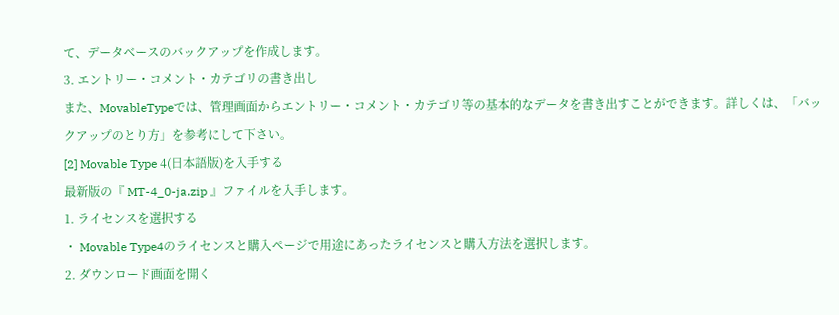て、データベースのバックアップを作成します。
3. エントリー・コメント・カテゴリの書き出し
また、MovableTypeでは、管理画面からエントリー・コメント・カテゴリ等の基本的なデータを書き出すことができます。詳しくは、「バックアップのとり方」を参考にして下さい。
[2] Movable Type 4(日本語版)を入手する
最新版の『 MT-4_0-ja.zip 』ファイルを入手します。
1. ライセンスを選択する
・ Movable Type4のライセンスと購入ページで用途にあったライセンスと購入方法を選択します。
2. ダウンロード画面を開く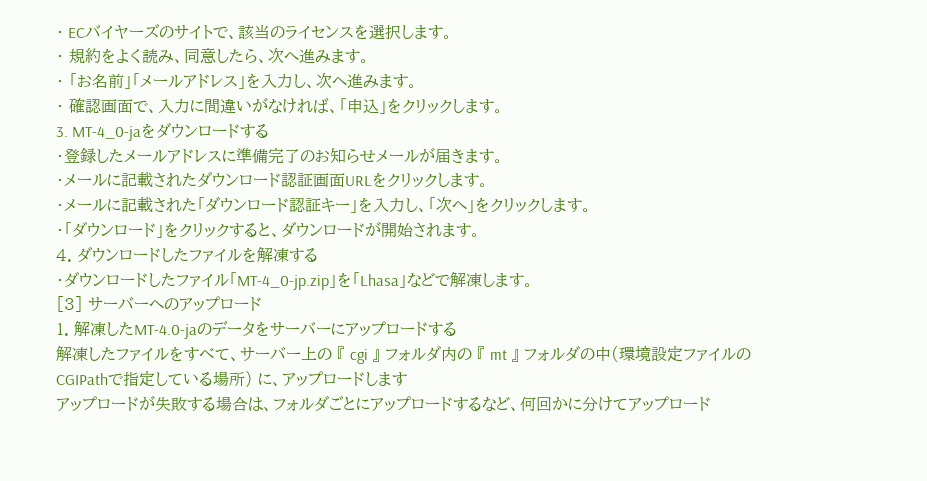・ ECバイヤーズのサイトで、該当のライセンスを選択します。
・ 規約をよく読み、同意したら、次へ進みます。
・ 「お名前」「メールアドレス」を入力し、次へ進みます。
・ 確認画面で、入力に間違いがなければ、「申込」をクリックします。
3. MT-4_0-jaをダウンロードする
・登録したメールアドレスに準備完了のお知らせメールが届きます。
・メールに記載されたダウンロード認証画面URLをクリックします。
・メールに記載された「ダウンロード認証キー」を入力し、「次へ」をクリックします。
・「ダウンロード」をクリックすると、ダウンロードが開始されます。
4. ダウンロードしたファイルを解凍する
・ダウンロードしたファイル「MT-4_0-jp.zip」を「Lhasa」などで解凍します。
[3] サーバーへのアップロード
1. 解凍したMT-4.0-jaのデータをサーバーにアップロードする
解凍したファイルをすべて、サーバー上の 『 cgi 』 フォルダ内の 『 mt 』 フォルダの中(環境設定ファイルのCGIPathで指定している場所) に、アップロードします
アップロードが失敗する場合は、フォルダごとにアップロードするなど、何回かに分けてアップロード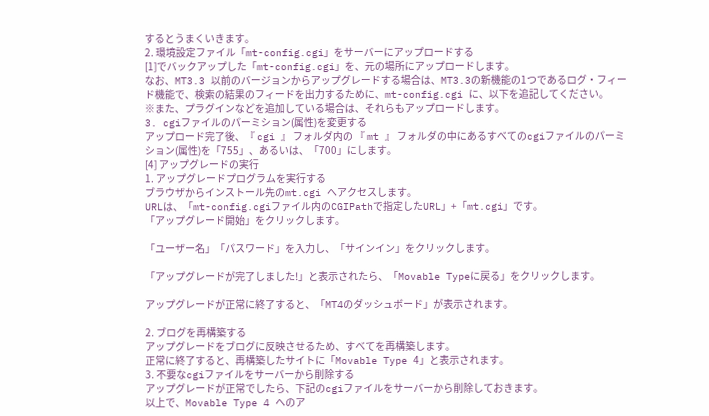するとうまくいきます。
2. 環境設定ファイル「mt-config.cgi」をサーバーにアップロードする
[1]でバックアップした「mt-config.cgi」を、元の場所にアップロードします。
なお、MT3.3 以前のバージョンからアップグレードする場合は、MT3.3の新機能の1つであるログ・フィード機能で、検索の結果のフィードを出力するために、mt-config.cgi に、以下を追記してください。
※また、プラグインなどを追加している場合は、それらもアップロードします。
3. cgiファイルのパーミション(属性)を変更する
アップロード完了後、『 cgi 』 フォルダ内の 『 mt 』 フォルダの中にあるすべてのcgiファイルのパーミション(属性)を「755」、あるいは、「700」にします。
[4] アップグレードの実行
1. アップグレードプログラムを実行する
ブラウザからインストール先のmt.cgi へアクセスします。
URLは、「mt-config.cgiファイル内のCGIPathで指定したURL」+「mt.cgi」です。
「アップグレード開始」をクリックします。

「ユーザー名」「パスワード」を入力し、「サインイン」をクリックします。

「アップグレードが完了しました!」と表示されたら、「Movable Typeに戻る」をクリックします。

アップグレードが正常に終了すると、「MT4のダッシュボード」が表示されます。

2. ブログを再構築する
アップグレードをブログに反映させるため、すべてを再構築します。
正常に終了すると、再構築したサイトに「Movable Type 4」と表示されます。
3. 不要なcgiファイルをサーバーから削除する
アップグレードが正常でしたら、下記のcgiファイルをサーバーから削除しておきます。
以上で、Movable Type 4 へのア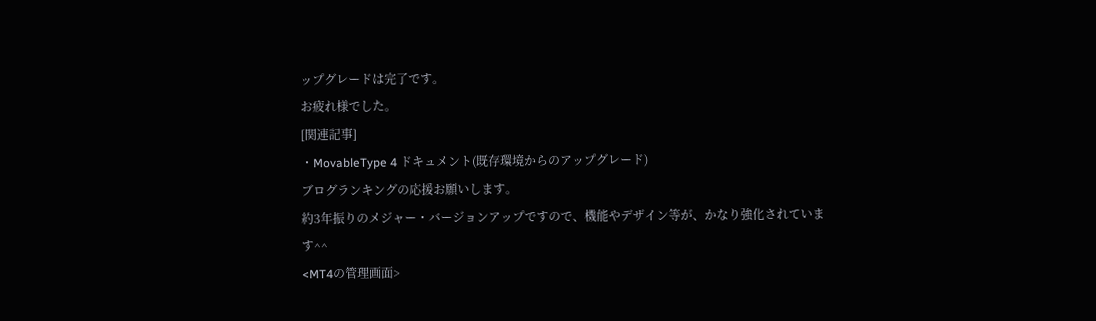ップグレードは完了です。
お疲れ様でした。
[関連記事]
・MovableType 4 ドキュメント(既存環境からのアップグレード)
ブログランキングの応援お願いします。
約3年振りのメジャー・バージョンアップですので、機能やデザイン等が、かなり強化されています^^
<MT4の管理画面>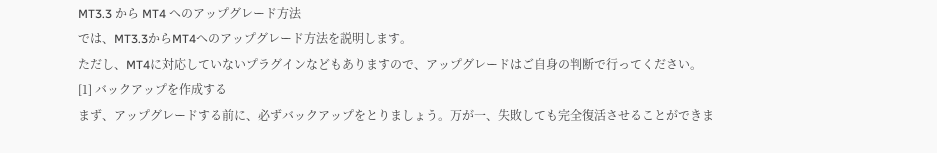MT3.3 から MT4 へのアップグレード方法
では、MT3.3からMT4へのアップグレード方法を説明します。
ただし、MT4に対応していないプラグインなどもありますので、アップグレードはご自身の判断で行ってください。
[1] バックアップを作成する
まず、アップグレードする前に、必ずバックアップをとりましょう。万が一、失敗しても完全復活させることができま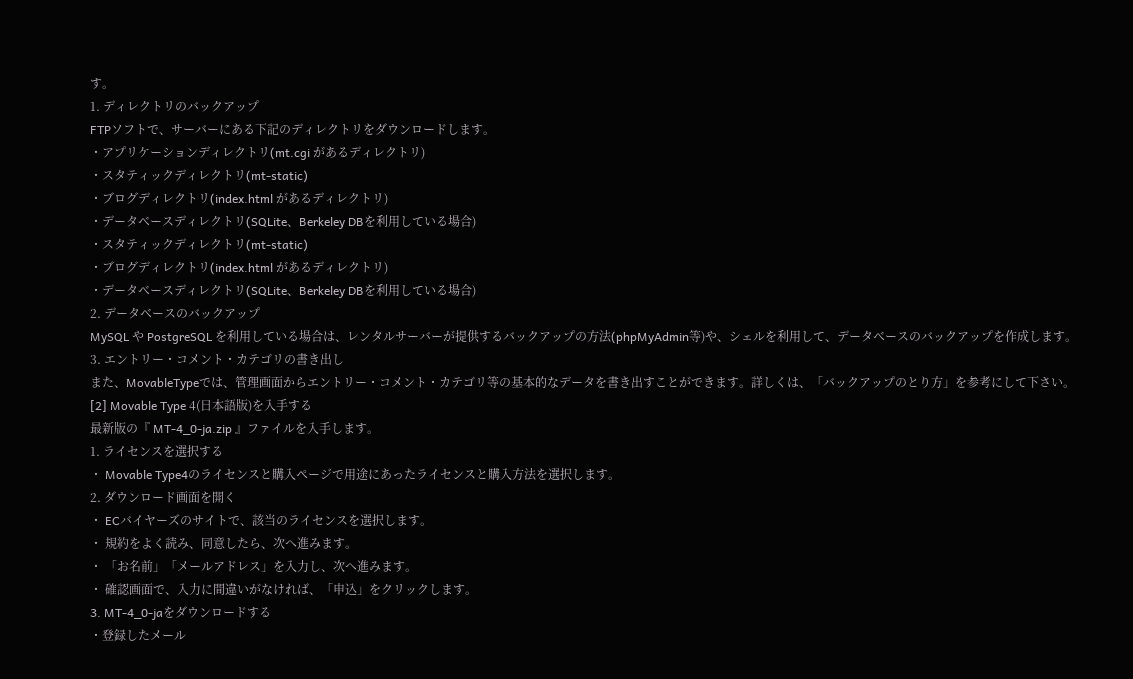す。
1. ディレクトリのバックアップ
FTPソフトで、サーバーにある下記のディレクトリをダウンロードします。
・アプリケーションディレクトリ(mt.cgi があるディレクトリ)
・スタティックディレクトリ(mt-static)
・ブログディレクトリ(index.html があるディレクトリ)
・データベースディレクトリ(SQLite、Berkeley DBを利用している場合)
・スタティックディレクトリ(mt-static)
・ブログディレクトリ(index.html があるディレクトリ)
・データベースディレクトリ(SQLite、Berkeley DBを利用している場合)
2. データベースのバックアップ
MySQL や PostgreSQL を利用している場合は、レンタルサーバーが提供するバックアップの方法(phpMyAdmin等)や、シェルを利用して、データベースのバックアップを作成します。
3. エントリー・コメント・カテゴリの書き出し
また、MovableTypeでは、管理画面からエントリー・コメント・カテゴリ等の基本的なデータを書き出すことができます。詳しくは、「バックアップのとり方」を参考にして下さい。
[2] Movable Type 4(日本語版)を入手する
最新版の『 MT-4_0-ja.zip 』ファイルを入手します。
1. ライセンスを選択する
・ Movable Type4のライセンスと購入ページで用途にあったライセンスと購入方法を選択します。
2. ダウンロード画面を開く
・ ECバイヤーズのサイトで、該当のライセンスを選択します。
・ 規約をよく読み、同意したら、次へ進みます。
・ 「お名前」「メールアドレス」を入力し、次へ進みます。
・ 確認画面で、入力に間違いがなければ、「申込」をクリックします。
3. MT-4_0-jaをダウンロードする
・登録したメール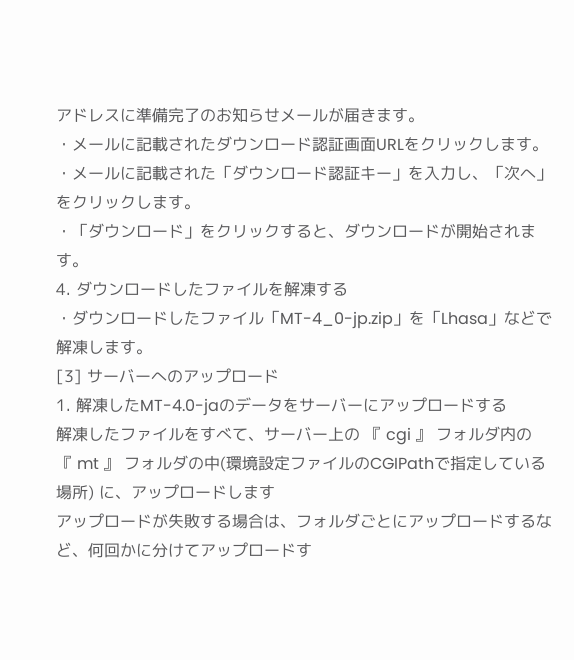アドレスに準備完了のお知らせメールが届きます。
・メールに記載されたダウンロード認証画面URLをクリックします。
・メールに記載された「ダウンロード認証キー」を入力し、「次へ」をクリックします。
・「ダウンロード」をクリックすると、ダウンロードが開始されます。
4. ダウンロードしたファイルを解凍する
・ダウンロードしたファイル「MT-4_0-jp.zip」を「Lhasa」などで解凍します。
[3] サーバーへのアップロード
1. 解凍したMT-4.0-jaのデータをサーバーにアップロードする
解凍したファイルをすべて、サーバー上の 『 cgi 』 フォルダ内の 『 mt 』 フォルダの中(環境設定ファイルのCGIPathで指定している場所) に、アップロードします
アップロードが失敗する場合は、フォルダごとにアップロードするなど、何回かに分けてアップロードす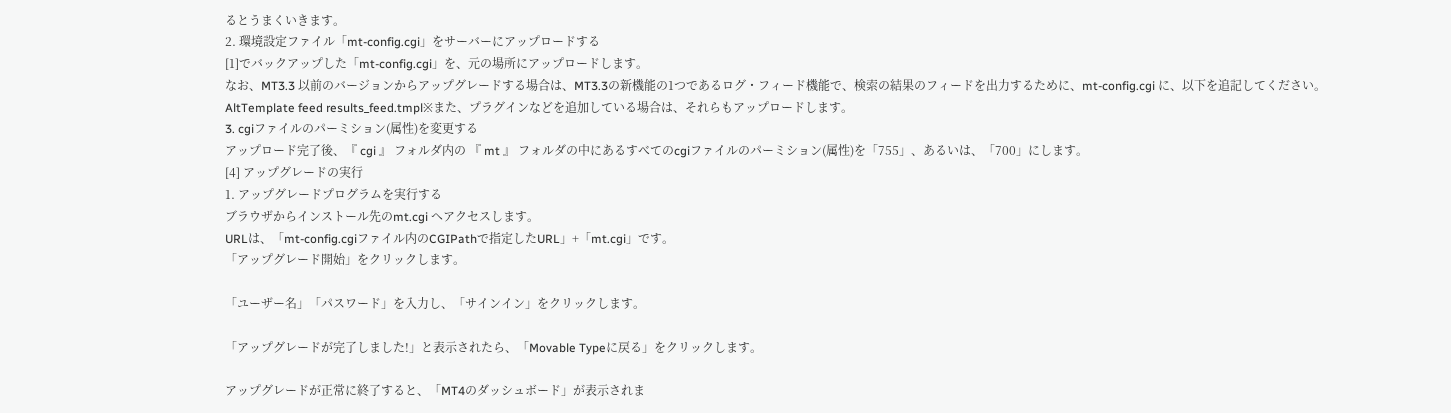るとうまくいきます。
2. 環境設定ファイル「mt-config.cgi」をサーバーにアップロードする
[1]でバックアップした「mt-config.cgi」を、元の場所にアップロードします。
なお、MT3.3 以前のバージョンからアップグレードする場合は、MT3.3の新機能の1つであるログ・フィード機能で、検索の結果のフィードを出力するために、mt-config.cgi に、以下を追記してください。
AltTemplate feed results_feed.tmpl※また、プラグインなどを追加している場合は、それらもアップロードします。
3. cgiファイルのパーミション(属性)を変更する
アップロード完了後、『 cgi 』 フォルダ内の 『 mt 』 フォルダの中にあるすべてのcgiファイルのパーミション(属性)を「755」、あるいは、「700」にします。
[4] アップグレードの実行
1. アップグレードプログラムを実行する
ブラウザからインストール先のmt.cgi へアクセスします。
URLは、「mt-config.cgiファイル内のCGIPathで指定したURL」+「mt.cgi」です。
「アップグレード開始」をクリックします。

「ユーザー名」「パスワード」を入力し、「サインイン」をクリックします。

「アップグレードが完了しました!」と表示されたら、「Movable Typeに戻る」をクリックします。

アップグレードが正常に終了すると、「MT4のダッシュボード」が表示されま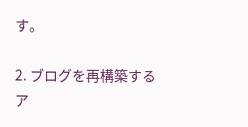す。

2. ブログを再構築する
ア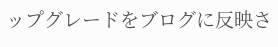ップグレードをブログに反映さ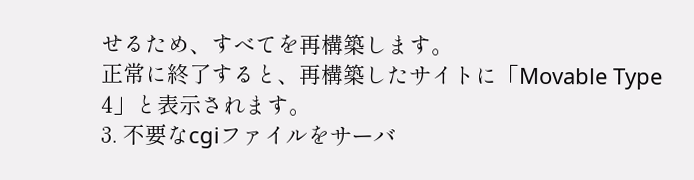せるため、すべてを再構築します。
正常に終了すると、再構築したサイトに「Movable Type 4」と表示されます。
3. 不要なcgiファイルをサーバ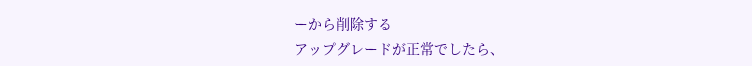ーから削除する
アップグレードが正常でしたら、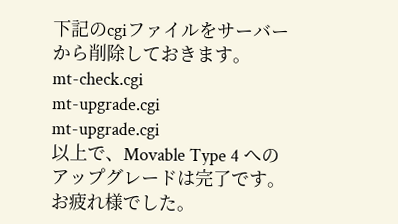下記のcgiファイルをサーバーから削除しておきます。
mt-check.cgi
mt-upgrade.cgi
mt-upgrade.cgi
以上で、Movable Type 4 へのアップグレードは完了です。
お疲れ様でした。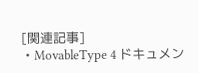[関連記事]
・MovableType 4 ドキュメン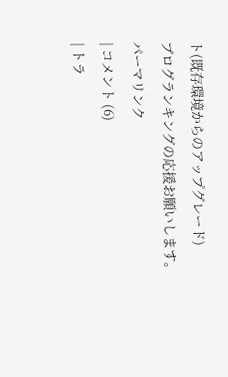ト(既存環境からのアップグレード)
ブログランキングの応援お願いします。
パーマリンク
| コメント (6)
| トラ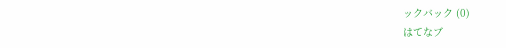ックバック (0)
はてなブ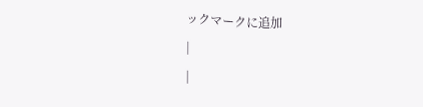ックマークに追加
|
|